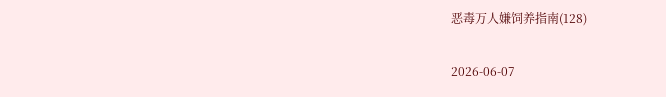恶毒万人嫌饲养指南(128)

2026-06-07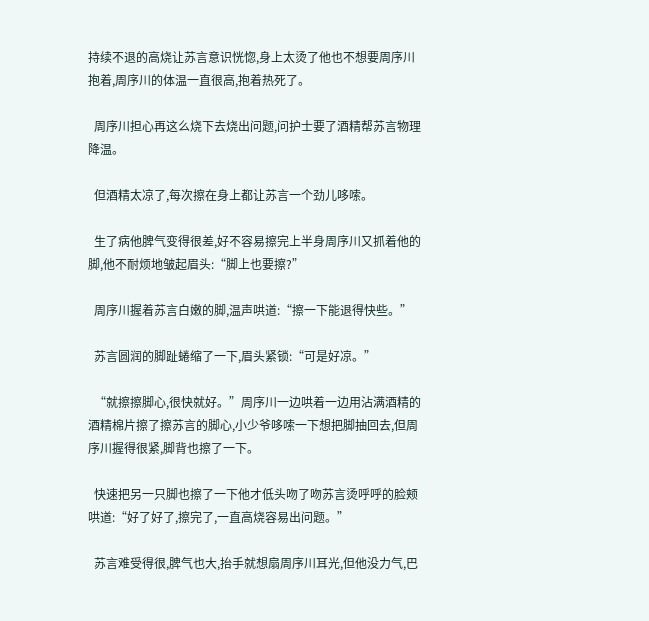持续不退的高烧让苏言意识恍惚,身上太烫了他也不想要周序川抱着,周序川的体温一直很高,抱着热死了。

  周序川担心再这么烧下去烧出问题,问护士要了酒精帮苏言物理降温。

  但酒精太凉了,每次擦在身上都让苏言一个劲儿哆嗦。

  生了病他脾气变得很差,好不容易擦完上半身周序川又抓着他的脚,他不耐烦地皱起眉头:“脚上也要擦?”

  周序川握着苏言白嫩的脚,温声哄道:“擦一下能退得快些。”

  苏言圆润的脚趾蜷缩了一下,眉头紧锁:“可是好凉。”

  “就擦擦脚心,很快就好。”周序川一边哄着一边用沾满酒精的酒精棉片擦了擦苏言的脚心,小少爷哆嗦一下想把脚抽回去,但周序川握得很紧,脚背也擦了一下。

  快速把另一只脚也擦了一下他才低头吻了吻苏言烫呼呼的脸颊哄道:“好了好了,擦完了,一直高烧容易出问题。”

  苏言难受得很,脾气也大,抬手就想扇周序川耳光,但他没力气,巴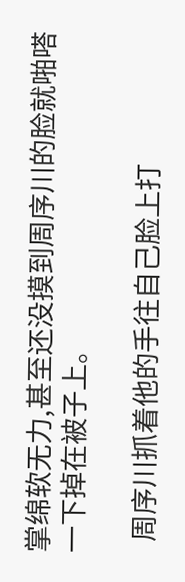掌绵软无力,甚至还没摸到周序川的脸就啪嗒一下掉在被子上。

  周序川抓着他的手往自己脸上打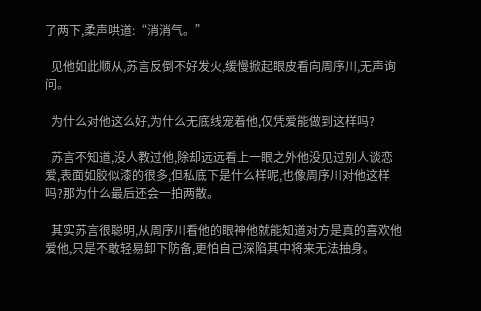了两下,柔声哄道:“消消气。”

  见他如此顺从,苏言反倒不好发火,缓慢掀起眼皮看向周序川,无声询问。

  为什么对他这么好,为什么无底线宠着他,仅凭爱能做到这样吗?

  苏言不知道,没人教过他,除却远远看上一眼之外他没见过别人谈恋爱,表面如胶似漆的很多,但私底下是什么样呢,也像周序川对他这样吗?那为什么最后还会一拍两散。

  其实苏言很聪明,从周序川看他的眼神他就能知道对方是真的喜欢他爱他,只是不敢轻易卸下防备,更怕自己深陷其中将来无法抽身。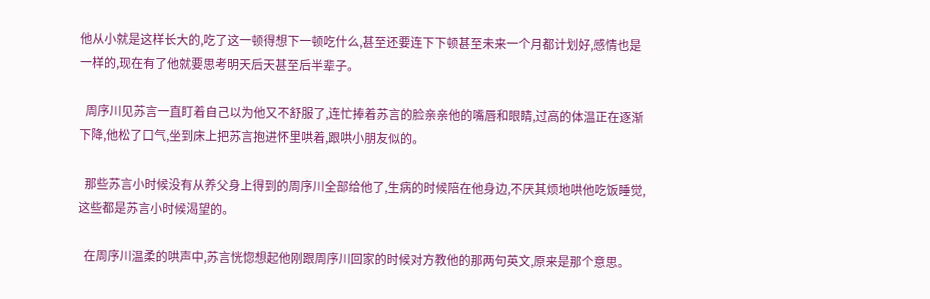他从小就是这样长大的,吃了这一顿得想下一顿吃什么,甚至还要连下下顿甚至未来一个月都计划好,感情也是一样的,现在有了他就要思考明天后天甚至后半辈子。

  周序川见苏言一直盯着自己以为他又不舒服了,连忙捧着苏言的脸亲亲他的嘴唇和眼睛,过高的体温正在逐渐下降,他松了口气,坐到床上把苏言抱进怀里哄着,跟哄小朋友似的。

  那些苏言小时候没有从养父身上得到的周序川全部给他了,生病的时候陪在他身边,不厌其烦地哄他吃饭睡觉,这些都是苏言小时候渴望的。

  在周序川温柔的哄声中,苏言恍惚想起他刚跟周序川回家的时候对方教他的那两句英文,原来是那个意思。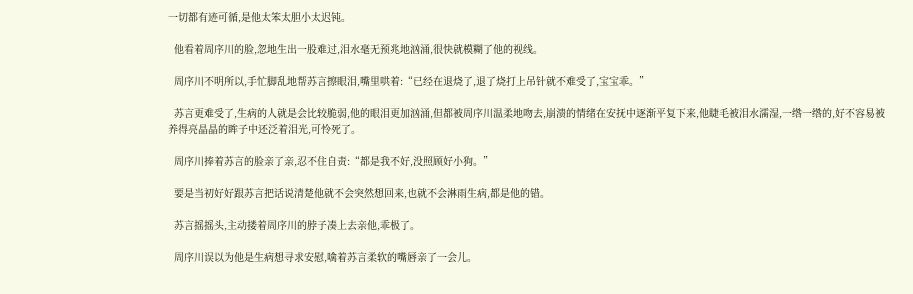一切都有迹可循,是他太笨太胆小太迟钝。

  他看着周序川的脸,忽地生出一股难过,泪水毫无预兆地汹涌,很快就模糊了他的视线。

  周序川不明所以,手忙脚乱地帮苏言擦眼泪,嘴里哄着:“已经在退烧了,退了烧打上吊针就不难受了,宝宝乖。”

  苏言更难受了,生病的人就是会比较脆弱,他的眼泪更加汹涌,但都被周序川温柔地吻去,崩溃的情绪在安抚中逐渐平复下来,他睫毛被泪水濡湿,一绺一绺的,好不容易被养得亮晶晶的眸子中还泛着泪光,可怜死了。

  周序川捧着苏言的脸亲了亲,忍不住自责:“都是我不好,没照顾好小狗。”

  要是当初好好跟苏言把话说清楚他就不会突然想回来,也就不会淋雨生病,都是他的错。

  苏言摇摇头,主动搂着周序川的脖子凑上去亲他,乖极了。

  周序川误以为他是生病想寻求安慰,噙着苏言柔软的嘴唇亲了一会儿。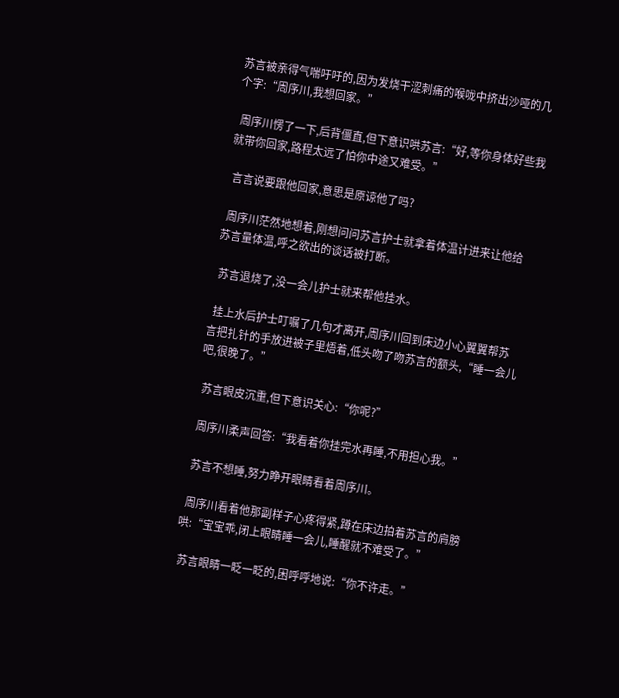苏言被亲得气喘吁吁的,因为发烧干涩刺痛的喉咙中挤出沙哑的几个字:“周序川,我想回家。”

  周序川愣了一下,后背僵直,但下意识哄苏言:“好,等你身体好些我就带你回家,路程太远了怕你中途又难受。”

  言言说要跟他回家,意思是原谅他了吗?

  周序川茫然地想着,刚想问问苏言护士就拿着体温计进来让他给苏言量体温,呼之欲出的谈话被打断。

  苏言退烧了,没一会儿护士就来帮他挂水。

  挂上水后护士叮嘱了几句才离开,周序川回到床边小心翼翼帮苏言把扎针的手放进被子里焐着,低头吻了吻苏言的额头,“睡一会儿吧,很晚了。”

  苏言眼皮沉重,但下意识关心:“你呢?”

  周序川柔声回答:“我看着你挂完水再睡,不用担心我。”

  苏言不想睡,努力睁开眼睛看着周序川。

  周序川看着他那副样子心疼得紧,蹲在床边拍着苏言的肩膀哄:“宝宝乖,闭上眼睛睡一会儿,睡醒就不难受了。”

  苏言眼睛一眨一眨的,困呼呼地说:“你不许走。”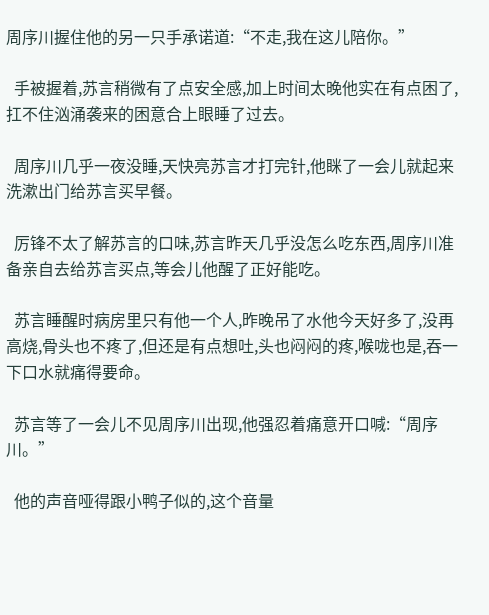周序川握住他的另一只手承诺道:“不走,我在这儿陪你。”

  手被握着,苏言稍微有了点安全感,加上时间太晚他实在有点困了,扛不住汹涌袭来的困意合上眼睡了过去。

  周序川几乎一夜没睡,天快亮苏言才打完针,他眯了一会儿就起来洗漱出门给苏言买早餐。

  厉锋不太了解苏言的口味,苏言昨天几乎没怎么吃东西,周序川准备亲自去给苏言买点,等会儿他醒了正好能吃。

  苏言睡醒时病房里只有他一个人,昨晚吊了水他今天好多了,没再高烧,骨头也不疼了,但还是有点想吐,头也闷闷的疼,喉咙也是,吞一下口水就痛得要命。

  苏言等了一会儿不见周序川出现,他强忍着痛意开口喊:“周序川。”

  他的声音哑得跟小鸭子似的,这个音量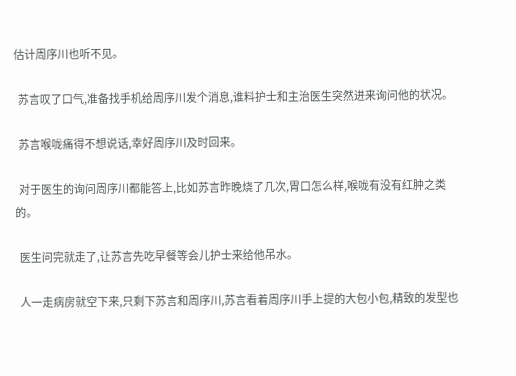估计周序川也听不见。

  苏言叹了口气,准备找手机给周序川发个消息,谁料护士和主治医生突然进来询问他的状况。

  苏言喉咙痛得不想说话,幸好周序川及时回来。

  对于医生的询问周序川都能答上,比如苏言昨晚烧了几次,胃口怎么样,喉咙有没有红肿之类的。

  医生问完就走了,让苏言先吃早餐等会儿护士来给他吊水。

  人一走病房就空下来,只剩下苏言和周序川,苏言看着周序川手上提的大包小包,精致的发型也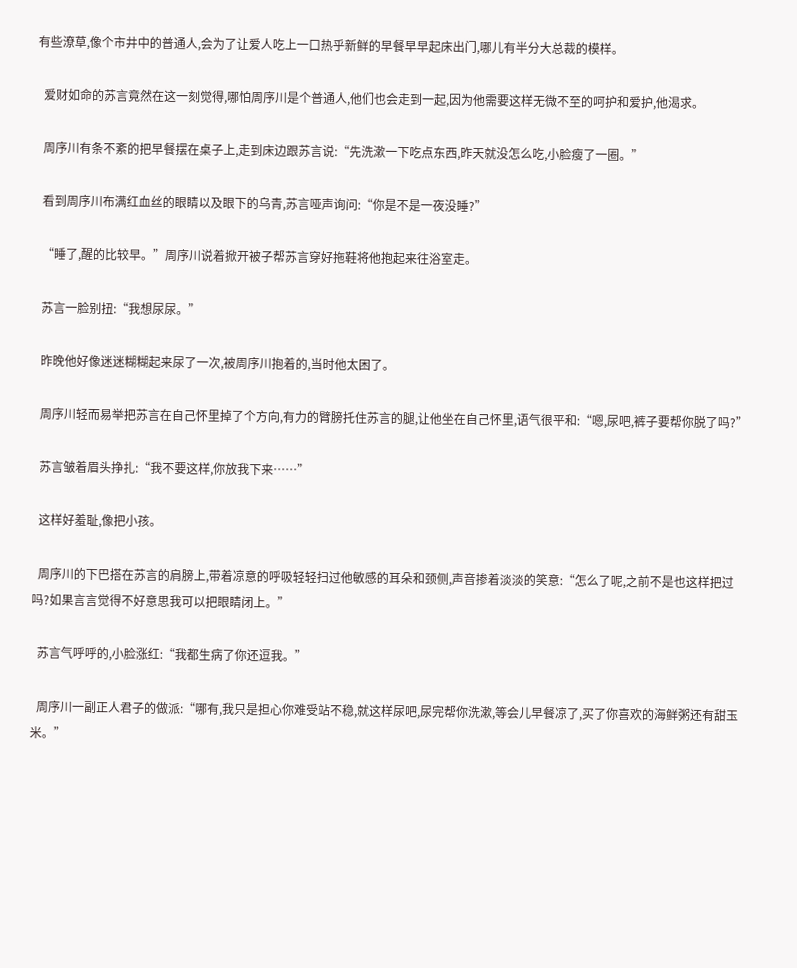有些潦草,像个市井中的普通人,会为了让爱人吃上一口热乎新鲜的早餐早早起床出门,哪儿有半分大总裁的模样。

  爱财如命的苏言竟然在这一刻觉得,哪怕周序川是个普通人,他们也会走到一起,因为他需要这样无微不至的呵护和爱护,他渴求。

  周序川有条不紊的把早餐摆在桌子上,走到床边跟苏言说:“先洗漱一下吃点东西,昨天就没怎么吃,小脸瘦了一圈。”

  看到周序川布满红血丝的眼睛以及眼下的乌青,苏言哑声询问:“你是不是一夜没睡?”

  “睡了,醒的比较早。”周序川说着掀开被子帮苏言穿好拖鞋将他抱起来往浴室走。

  苏言一脸别扭:“我想尿尿。”

  昨晚他好像迷迷糊糊起来尿了一次,被周序川抱着的,当时他太困了。

  周序川轻而易举把苏言在自己怀里掉了个方向,有力的臂膀托住苏言的腿,让他坐在自己怀里,语气很平和:“嗯,尿吧,裤子要帮你脱了吗?”

  苏言皱着眉头挣扎:“我不要这样,你放我下来……”

  这样好羞耻,像把小孩。

  周序川的下巴搭在苏言的肩膀上,带着凉意的呼吸轻轻扫过他敏感的耳朵和颈侧,声音掺着淡淡的笑意:“怎么了呢,之前不是也这样把过吗?如果言言觉得不好意思我可以把眼睛闭上。”

  苏言气呼呼的,小脸涨红:“我都生病了你还逗我。”

  周序川一副正人君子的做派:“哪有,我只是担心你难受站不稳,就这样尿吧,尿完帮你洗漱,等会儿早餐凉了,买了你喜欢的海鲜粥还有甜玉米。”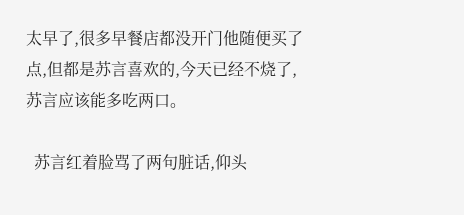太早了,很多早餐店都没开门他随便买了点,但都是苏言喜欢的,今天已经不烧了,苏言应该能多吃两口。

  苏言红着脸骂了两句脏话,仰头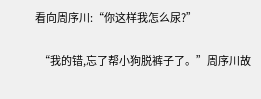看向周序川:“你这样我怎么尿?”

  “我的错,忘了帮小狗脱裤子了。”周序川故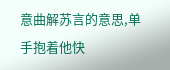意曲解苏言的意思,单手抱着他快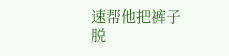速帮他把裤子脱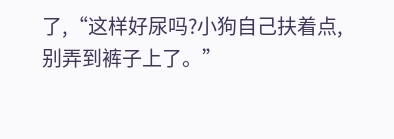了,“这样好尿吗?小狗自己扶着点,别弄到裤子上了。”